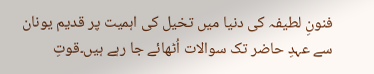فنونِ لطیفہ کی دنیا میں تخیل کی اہمیت پر قدیم یونان سے عہدِ حاضر تک سوالات اُٹھائے جا رہے ہیں۔قوتِ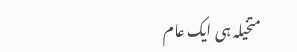متخیلہ ہی ایک عام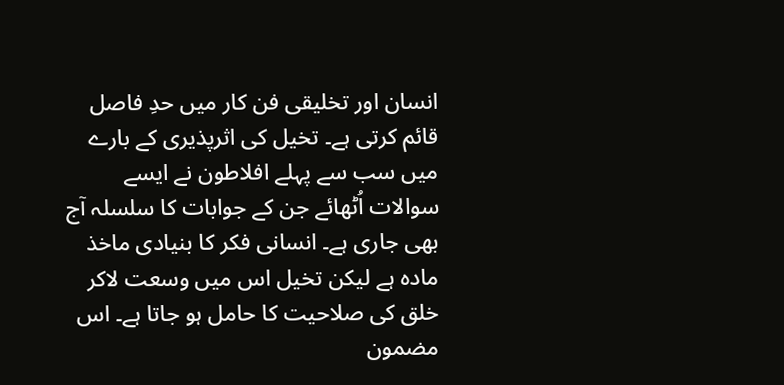انسان اور تخلیقی فن کار میں حدِ فاصل قائم کرتی ہے۔ تخیل کی اثرپذیری کے بارے میں سب سے پہلے افلاطون نے ایسے سوالات اُٹھائے جن کے جوابات کا سلسلہ آج بھی جاری ہے۔ انسانی فکر کا بنیادی ماخذ مادہ ہے لیکن تخیل اس میں وسعت لاکر خلق کی صلاحیت کا حامل ہو جاتا ہے۔ اس مضمون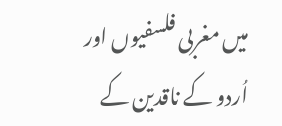میں مغربی فلسفیوں اور اُردو کے ناقدین کے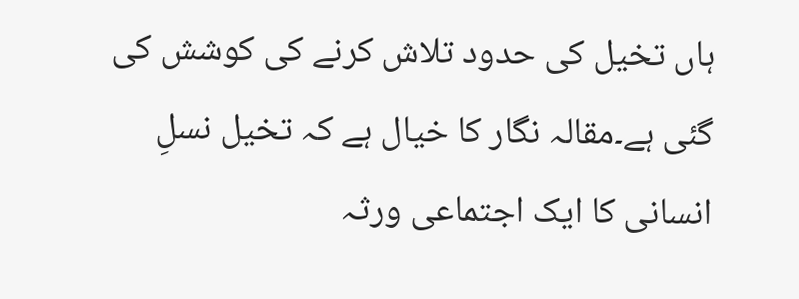ہاں تخیل کی حدود تلاش کرنے کی کوشش کی گئی ہے۔مقالہ نگار کا خیال ہے کہ تخیل نسلِ انسانی کا ایک اجتماعی ورثہ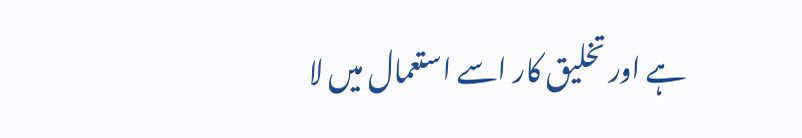ہے اور تخلیق کار اسے استعمال میں لا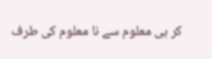کر ہی معلوم سے نا معلوم کی طرف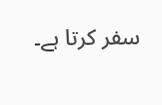سفر کرتا ہے۔